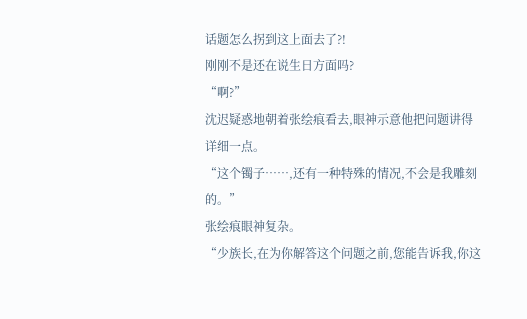话题怎么拐到这上面去了?!
刚刚不是还在说生日方面吗?
“啊?”
沈迟疑惑地朝着张绘痕看去,眼神示意他把问题讲得详细一点。
“这个镯子……,还有一种特殊的情况,不会是我雕刻的。”
张绘痕眼神复杂。
“少族长,在为你解答这个问题之前,您能告诉我,你这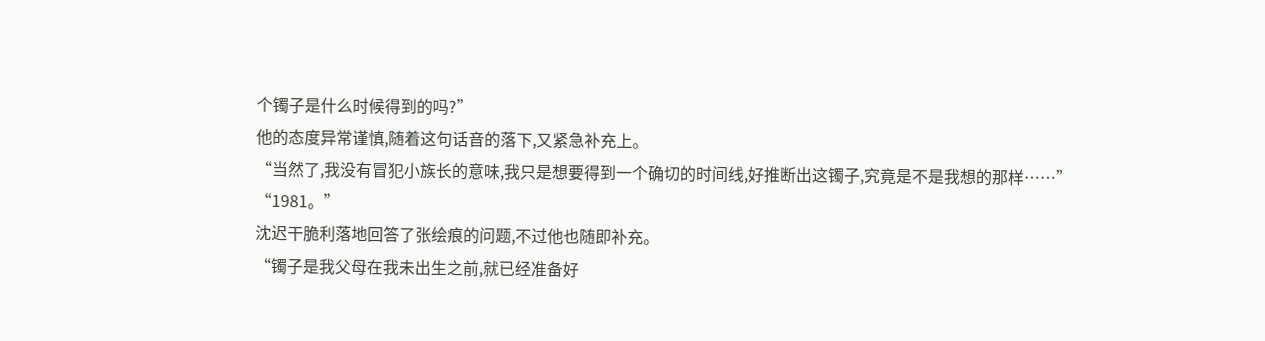个镯子是什么时候得到的吗?”
他的态度异常谨慎,随着这句话音的落下,又紧急补充上。
“当然了,我没有冒犯小族长的意味,我只是想要得到一个确切的时间线,好推断出这镯子,究竟是不是我想的那样……”
“1981。”
沈迟干脆利落地回答了张绘痕的问题,不过他也随即补充。
“镯子是我父母在我未出生之前,就已经准备好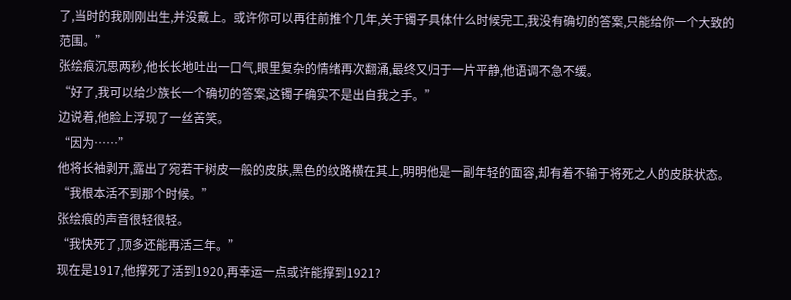了,当时的我刚刚出生,并没戴上。或许你可以再往前推个几年,关于镯子具体什么时候完工,我没有确切的答案,只能给你一个大致的范围。”
张绘痕沉思两秒,他长长地吐出一口气,眼里复杂的情绪再次翻涌,最终又归于一片平静,他语调不急不缓。
“好了,我可以给少族长一个确切的答案,这镯子确实不是出自我之手。”
边说着,他脸上浮现了一丝苦笑。
“因为……”
他将长袖剥开,露出了宛若干树皮一般的皮肤,黑色的纹路横在其上,明明他是一副年轻的面容,却有着不输于将死之人的皮肤状态。
“我根本活不到那个时候。”
张绘痕的声音很轻很轻。
“我快死了,顶多还能再活三年。”
现在是1917,他撑死了活到1920,再幸运一点或许能撑到1921?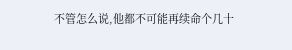不管怎么说,他都不可能再续命个几十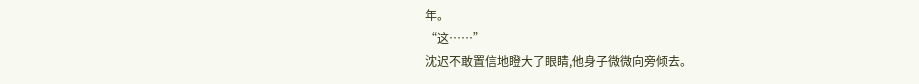年。
“这……”
沈迟不敢置信地瞪大了眼睛,他身子微微向旁倾去。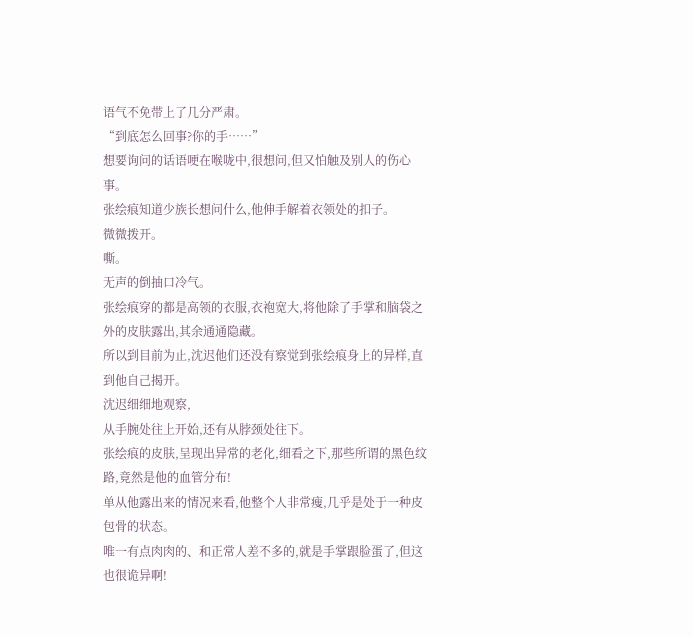语气不免带上了几分严肃。
“到底怎么回事?你的手……”
想要询问的话语哽在喉咙中,很想问,但又怕触及别人的伤心事。
张绘痕知道少族长想问什么,他伸手解着衣领处的扣子。
微微拨开。
嘶。
无声的倒抽口冷气。
张绘痕穿的都是高领的衣服,衣袍宽大,将他除了手掌和脑袋之外的皮肤露出,其余通通隐藏。
所以到目前为止,沈迟他们还没有察觉到张绘痕身上的异样,直到他自己揭开。
沈迟细细地观察,
从手腕处往上开始,还有从脖颈处往下。
张绘痕的皮肤,呈现出异常的老化,细看之下,那些所谓的黑色纹路,竟然是他的血管分布!
单从他露出来的情况来看,他整个人非常瘦,几乎是处于一种皮包骨的状态。
唯一有点肉肉的、和正常人差不多的,就是手掌跟脸蛋了,但这也很诡异啊!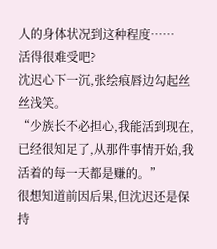人的身体状况到这种程度……
活得很难受吧?
沈迟心下一沉,张绘痕唇边勾起丝丝浅笑。
“少族长不必担心,我能活到现在,已经很知足了,从那件事情开始,我活着的每一天都是赚的。”
很想知道前因后果,但沈迟还是保持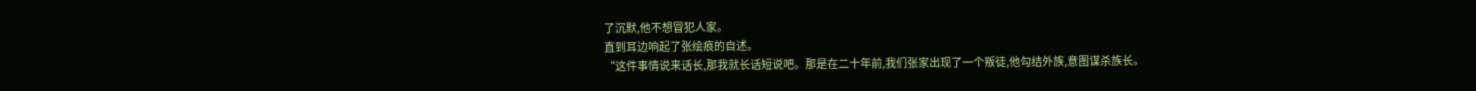了沉默,他不想冒犯人家。
直到耳边响起了张绘痕的自述。
“这件事情说来话长,那我就长话短说吧。那是在二十年前,我们张家出现了一个叛徒,他勾结外族,意图谋杀族长。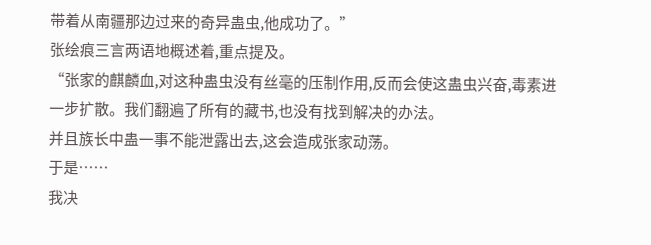带着从南疆那边过来的奇异蛊虫,他成功了。”
张绘痕三言两语地概述着,重点提及。
“张家的麒麟血,对这种蛊虫没有丝毫的压制作用,反而会使这蛊虫兴奋,毒素进一步扩散。我们翻遍了所有的藏书,也没有找到解决的办法。
并且族长中蛊一事不能泄露出去,这会造成张家动荡。
于是……
我决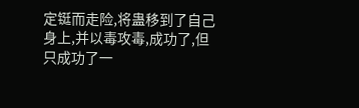定铤而走险,将蛊移到了自己身上,并以毒攻毒,成功了,但只成功了一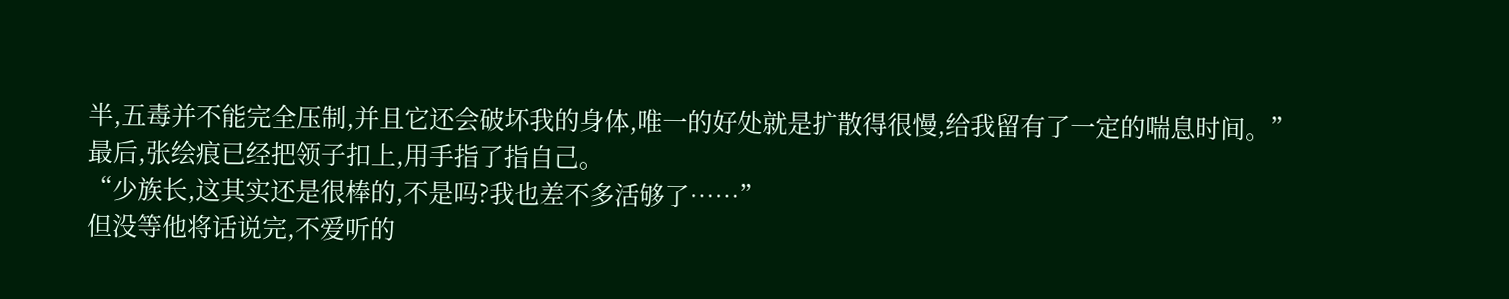半,五毒并不能完全压制,并且它还会破坏我的身体,唯一的好处就是扩散得很慢,给我留有了一定的喘息时间。”
最后,张绘痕已经把领子扣上,用手指了指自己。
“少族长,这其实还是很棒的,不是吗?我也差不多活够了……”
但没等他将话说完,不爱听的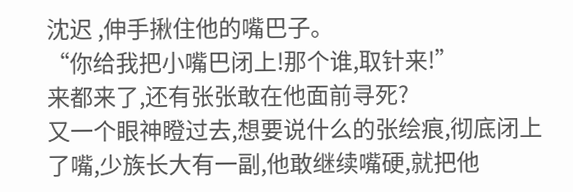沈迟 ,伸手揪住他的嘴巴子。
“你给我把小嘴巴闭上!那个谁,取针来!”
来都来了,还有张张敢在他面前寻死?
又一个眼神瞪过去,想要说什么的张绘痕,彻底闭上了嘴,少族长大有一副,他敢继续嘴硬,就把他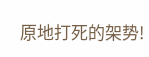原地打死的架势!